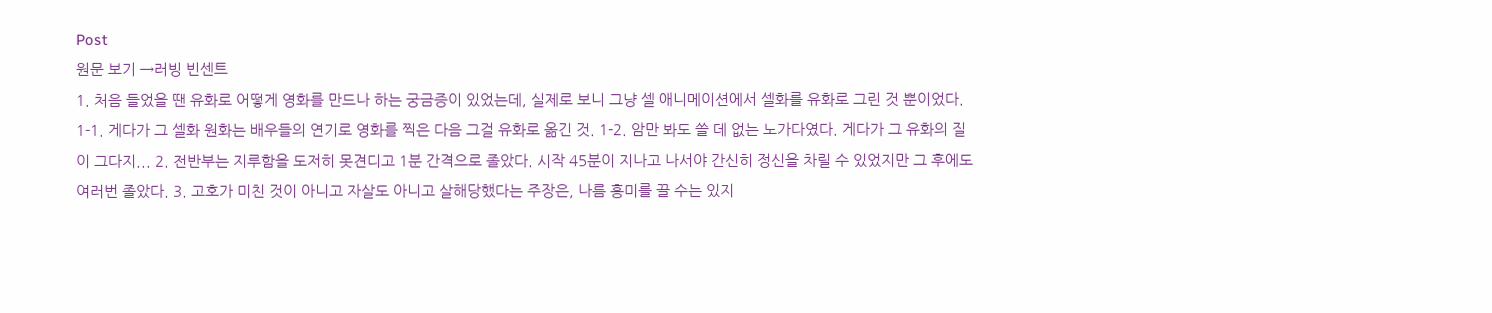Post
원문 보기 →러빙 빈센트
1. 처음 들었을 땐 유화로 어떻게 영화를 만드나 하는 궁금증이 있었는데, 실제로 보니 그냥 셀 애니메이션에서 셀화를 유화로 그린 것 뿐이었다. 1-1. 게다가 그 셀화 원화는 배우들의 연기로 영화를 찍은 다음 그걸 유화로 옮긴 것. 1-2. 암만 봐도 쓸 데 없는 노가다였다. 게다가 그 유화의 질이 그다지... 2. 전반부는 지루함을 도저히 못견디고 1분 간격으로 졸았다. 시작 45분이 지나고 나서야 간신히 정신을 차릴 수 있었지만 그 후에도 여러번 졸았다. 3. 고호가 미친 것이 아니고 자살도 아니고 살해당했다는 주장은, 나름 흥미를 끌 수는 있지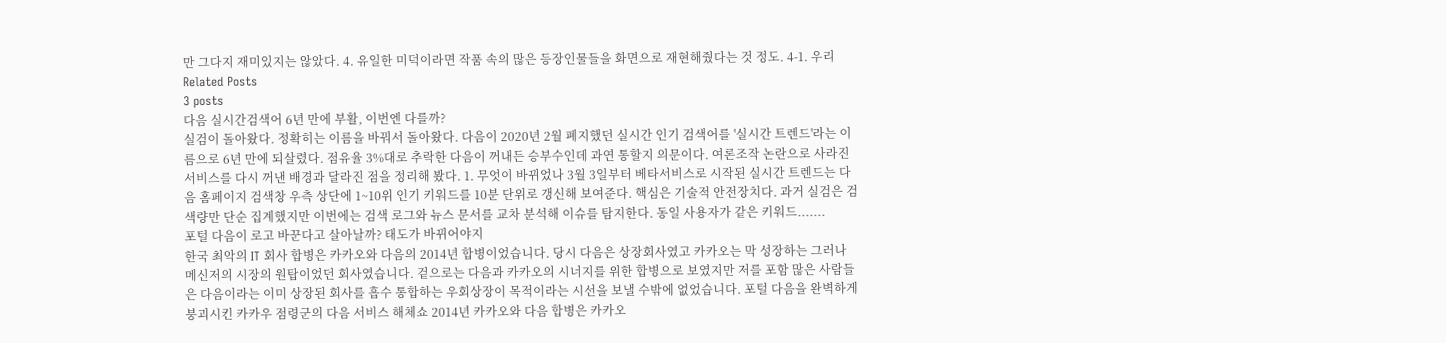만 그다지 재미있지는 않았다. 4. 유일한 미덕이라면 작품 속의 많은 등장인물들을 화면으로 재현해줬다는 것 정도. 4-1. 우리
Related Posts
3 posts
다음 실시간검색어 6년 만에 부활, 이번엔 다를까?
실검이 돌아왔다. 정확히는 이름을 바꿔서 돌아왔다. 다음이 2020년 2월 폐지했던 실시간 인기 검색어를 '실시간 트렌드'라는 이름으로 6년 만에 되살렸다. 점유율 3%대로 추락한 다음이 꺼내든 승부수인데 과연 통할지 의문이다. 여론조작 논란으로 사라진 서비스를 다시 꺼낸 배경과 달라진 점을 정리해 봤다. 1. 무엇이 바뀌었나 3월 3일부터 베타서비스로 시작된 실시간 트렌드는 다음 홈페이지 검색창 우측 상단에 1~10위 인기 키워드를 10분 단위로 갱신해 보여준다. 핵심은 기술적 안전장치다. 과거 실검은 검색량만 단순 집계했지만 이번에는 검색 로그와 뉴스 문서를 교차 분석해 이슈를 탐지한다. 동일 사용자가 같은 키워드.......
포털 다음이 로고 바꾼다고 살아날까? 태도가 바뀌어야지
한국 최악의 IT 회사 합병은 카카오와 다음의 2014년 합병이었습니다. 당시 다음은 상장회사였고 카카오는 막 성장하는 그러나 메신저의 시장의 원탑이었던 회사였습니다. 겉으로는 다음과 카카오의 시너지를 위한 합병으로 보였지만 저를 포함 많은 사람들은 다음이라는 이미 상장된 회사를 흡수 통합하는 우회상장이 목적이라는 시선을 보낼 수밖에 없었습니다. 포털 다음을 완벽하게 붕괴시킨 카카우 점령군의 다음 서비스 해체쇼 2014년 카카오와 다음 합병은 카카오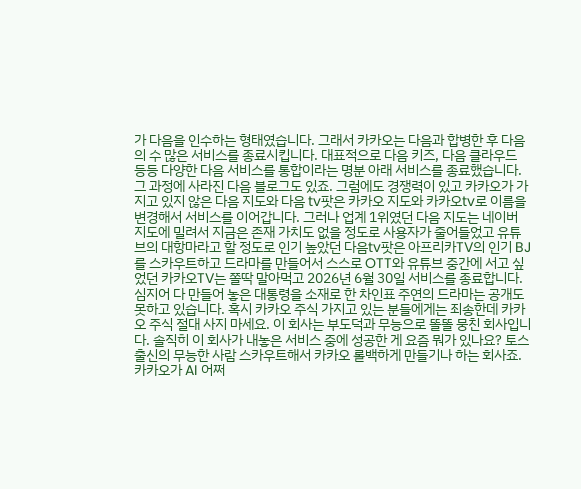가 다음을 인수하는 형태였습니다. 그래서 카카오는 다음과 합병한 후 다음의 수 많은 서비스를 종료시킵니다. 대표적으로 다음 키즈, 다음 클라우드 등등 다양한 다음 서비스를 통합이라는 명분 아래 서비스를 종료했습니다. 그 과정에 사라진 다음 블로그도 있죠. 그럼에도 경쟁력이 있고 카카오가 가지고 있지 않은 다음 지도와 다음 tv팟은 카카오 지도와 카카오tv로 이름을 변경해서 서비스를 이어갑니다. 그러나 업계 1위였던 다음 지도는 네이버 지도에 밀려서 지금은 존재 가치도 없을 정도로 사용자가 줄어들었고 유튜브의 대항마라고 할 정도로 인기 높았던 다음tv팟은 아프리카TV의 인기 BJ를 스카우트하고 드라마를 만들어서 스스로 OTT와 유튜브 중간에 서고 싶었던 카카오TV는 쫄딱 말아먹고 2026년 6월 30일 서비스를 종료합니다. 심지어 다 만들어 놓은 대통령을 소재로 한 차인표 주연의 드라마는 공개도 못하고 있습니다. 혹시 카카오 주식 가지고 있는 분들에게는 죄송한데 카카오 주식 절대 사지 마세요. 이 회사는 부도덕과 무능으로 똘똘 뭉친 회사입니다. 솔직히 이 회사가 내놓은 서비스 중에 성공한 게 요즘 뭐가 있나요? 토스 출신의 무능한 사람 스카우트해서 카카오 롤백하게 만들기나 하는 회사죠. 카카오가 AI 어쩌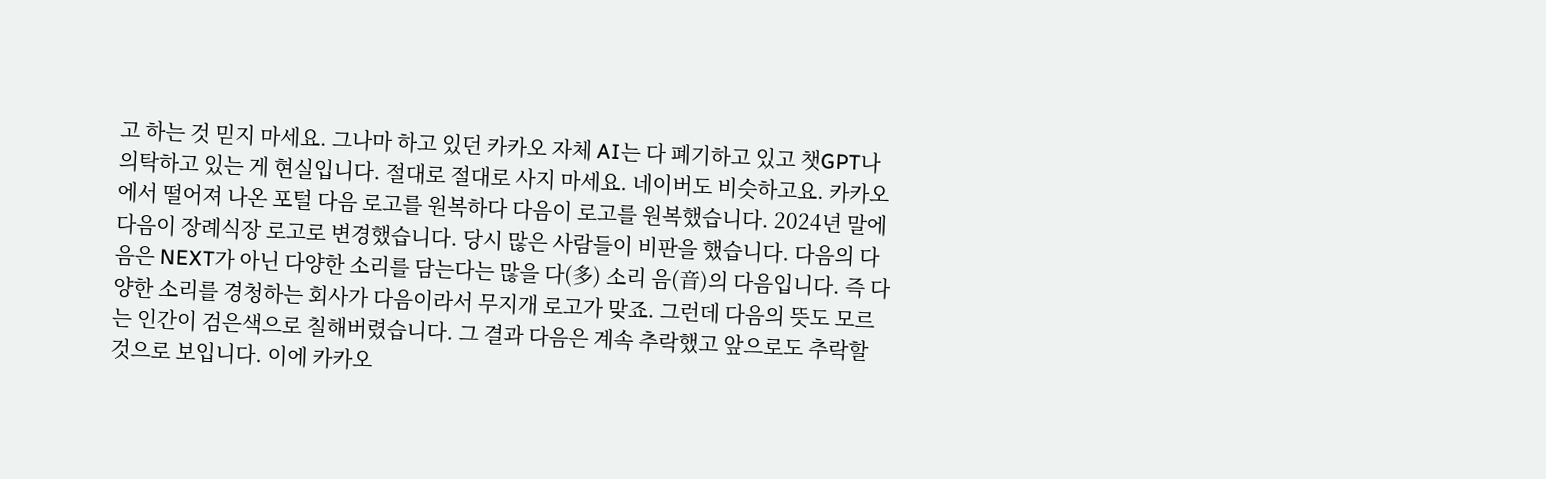고 하는 것 믿지 마세요. 그나마 하고 있던 카카오 자체 AI는 다 폐기하고 있고 챗GPT나 의탁하고 있는 게 현실입니다. 절대로 절대로 사지 마세요. 네이버도 비슷하고요. 카카오에서 떨어져 나온 포털 다음 로고를 원복하다 다음이 로고를 원복했습니다. 2024년 말에 다음이 장례식장 로고로 변경했습니다. 당시 많은 사람들이 비판을 했습니다. 다음의 다음은 NEXT가 아닌 다양한 소리를 담는다는 많을 다(多) 소리 음(音)의 다음입니다. 즉 다양한 소리를 경청하는 회사가 다음이라서 무지개 로고가 맞죠. 그런데 다음의 뜻도 모르는 인간이 검은색으로 칠해버렸습니다. 그 결과 다음은 계속 추락했고 앞으로도 추락할 것으로 보입니다. 이에 카카오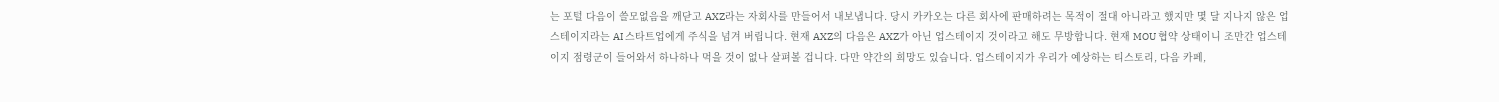는 포털 다음이 쓸모없음을 깨닫고 AXZ라는 자회사를 만들어서 내보냅니다. 당시 카카오는 다른 회사에 판매하려는 목적이 절대 아니라고 했지만 몇 달 지나지 않은 업스테이지라는 AI 스타트업에게 주식을 넘겨 버립니다. 현재 AXZ의 다음은 AXZ가 아닌 업스테이지 것이라고 해도 무방합니다. 현재 MOU 협약 상태이니 조만간 업스테이지 점령군이 들어와서 하나하나 먹을 것이 없나 살펴볼 겁니다. 다만 약간의 희망도 있습니다. 업스테이지가 우리가 예상하는 티스토리, 다음 카페,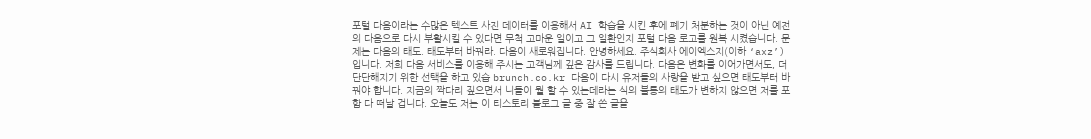포털 다음이라는 수많은 텍스트 사진 데이터를 이용해서 AI 학습을 시킨 후에 폐기 처분하는 것이 아닌 예전의 다음으로 다시 부활시킬 수 있다면 무척 고마운 일이고 그 일환인지 포털 다음 로고를 원복 시켰습니다. 문제는 다음의 태도. 태도부터 바꿔라. 다음이 새로워집니다. 안녕하세요. 주식회사 에이엑스지(이하 ‘axz’)입니다. 저희 다음 서비스를 이용해 주시는 고객님께 깊은 감사를 드립니다. 다음은 변화를 이어가면서도, 더 단단해지기 위한 선택을 하고 있습 brunch.co.kr 다음이 다시 유저들의 사랑을 받고 싶으면 태도부터 바꿔야 합니다. 지금의 짝다리 짚으면서 니들이 뭘 할 수 있는데라는 식의 불통의 태도가 변하지 않으면 저를 포함 다 떠날 겁니다. 오늘도 저는 이 티스토리 블로그 글 중 잘 쓴 글을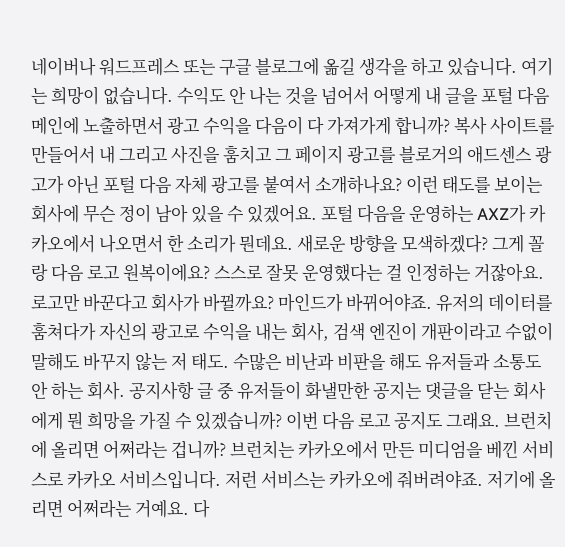네이버나 워드프레스 또는 구글 블로그에 옮길 생각을 하고 있습니다. 여기는 희망이 없습니다. 수익도 안 나는 것을 넘어서 어떻게 내 글을 포털 다음 메인에 노출하면서 광고 수익을 다음이 다 가져가게 합니까? 복사 사이트를 만들어서 내 그리고 사진을 훔치고 그 페이지 광고를 블로거의 애드센스 광고가 아닌 포털 다음 자체 광고를 붙여서 소개하나요? 이런 태도를 보이는 회사에 무슨 정이 남아 있을 수 있겠어요. 포털 다음을 운영하는 AXZ가 카카오에서 나오면서 한 소리가 뭔데요. 새로운 방향을 모색하겠다? 그게 꼴랑 다음 로고 원복이에요? 스스로 잘못 운영했다는 걸 인정하는 거잖아요. 로고만 바꾼다고 회사가 바뀔까요? 마인드가 바뀌어야죠. 유저의 데이터를 훔쳐다가 자신의 광고로 수익을 내는 회사, 검색 엔진이 개판이라고 수없이 말해도 바꾸지 않는 저 태도. 수많은 비난과 비판을 해도 유저들과 소통도 안 하는 회사. 공지사항 글 중 유저들이 화낼만한 공지는 댓글을 닫는 회사에게 뭔 희망을 가질 수 있겠습니까? 이번 다음 로고 공지도 그래요. 브런치에 올리면 어쩌라는 겁니까? 브런치는 카카오에서 만든 미디엄을 베낀 서비스로 카카오 서비스입니다. 저런 서비스는 카카오에 줘버려야죠. 저기에 올리면 어쩌라는 거예요. 다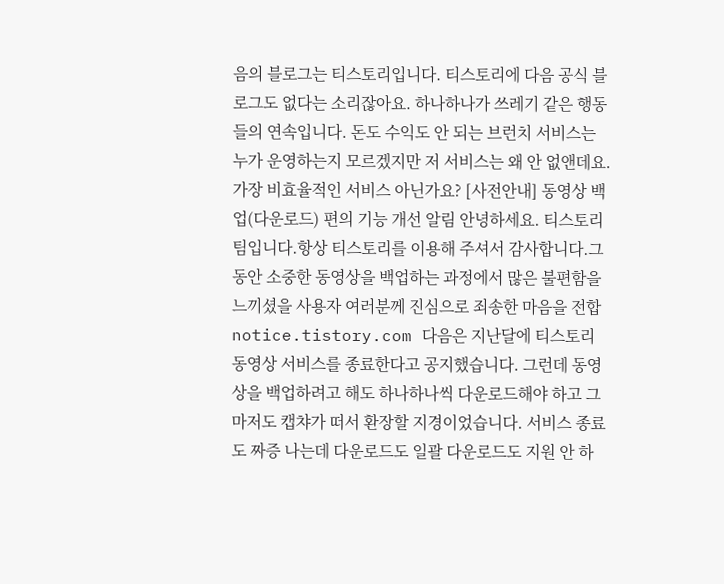음의 블로그는 티스토리입니다. 티스토리에 다음 공식 블로그도 없다는 소리잖아요. 하나하나가 쓰레기 같은 행동들의 연속입니다. 돈도 수익도 안 되는 브런치 서비스는 누가 운영하는지 모르겠지만 저 서비스는 왜 안 없앤데요. 가장 비효율적인 서비스 아닌가요? [사전안내] 동영상 백업(다운로드) 편의 기능 개선 알림 안녕하세요. 티스토리팀입니다.항상 티스토리를 이용해 주셔서 감사합니다.그동안 소중한 동영상을 백업하는 과정에서 많은 불편함을 느끼셨을 사용자 여러분께 진심으로 죄송한 마음을 전합 notice.tistory.com 다음은 지난달에 티스토리 동영상 서비스를 종료한다고 공지했습니다. 그런데 동영상을 백업하려고 해도 하나하나씩 다운로드해야 하고 그 마저도 캡챠가 떠서 환장할 지경이었습니다. 서비스 종료도 짜증 나는데 다운로드도 일괄 다운로드도 지원 안 하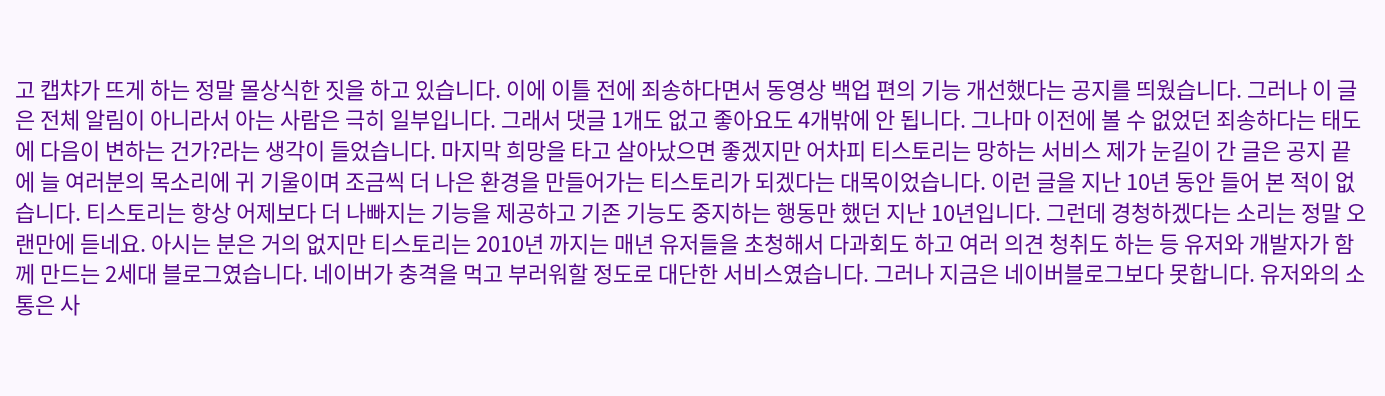고 캡챠가 뜨게 하는 정말 몰상식한 짓을 하고 있습니다. 이에 이틀 전에 죄송하다면서 동영상 백업 편의 기능 개선했다는 공지를 띄웠습니다. 그러나 이 글은 전체 알림이 아니라서 아는 사람은 극히 일부입니다. 그래서 댓글 1개도 없고 좋아요도 4개밖에 안 됩니다. 그나마 이전에 볼 수 없었던 죄송하다는 태도에 다음이 변하는 건가?라는 생각이 들었습니다. 마지막 희망을 타고 살아났으면 좋겠지만 어차피 티스토리는 망하는 서비스 제가 눈길이 간 글은 공지 끝에 늘 여러분의 목소리에 귀 기울이며 조금씩 더 나은 환경을 만들어가는 티스토리가 되겠다는 대목이었습니다. 이런 글을 지난 10년 동안 들어 본 적이 없습니다. 티스토리는 항상 어제보다 더 나빠지는 기능을 제공하고 기존 기능도 중지하는 행동만 했던 지난 10년입니다. 그런데 경청하겠다는 소리는 정말 오랜만에 듣네요. 아시는 분은 거의 없지만 티스토리는 2010년 까지는 매년 유저들을 초청해서 다과회도 하고 여러 의견 청취도 하는 등 유저와 개발자가 함께 만드는 2세대 블로그였습니다. 네이버가 충격을 먹고 부러워할 정도로 대단한 서비스였습니다. 그러나 지금은 네이버블로그보다 못합니다. 유저와의 소통은 사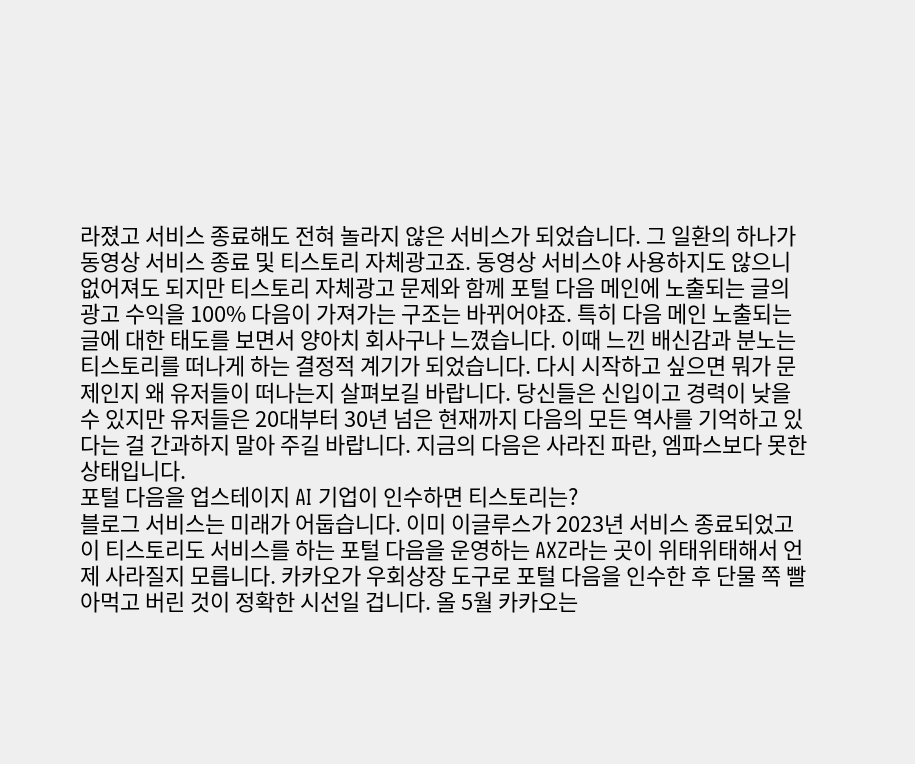라졌고 서비스 종료해도 전혀 놀라지 않은 서비스가 되었습니다. 그 일환의 하나가 동영상 서비스 종료 및 티스토리 자체광고죠. 동영상 서비스야 사용하지도 않으니 없어져도 되지만 티스토리 자체광고 문제와 함께 포털 다음 메인에 노출되는 글의 광고 수익을 100% 다음이 가져가는 구조는 바뀌어야죠. 특히 다음 메인 노출되는 글에 대한 태도를 보면서 양아치 회사구나 느꼈습니다. 이때 느낀 배신감과 분노는 티스토리를 떠나게 하는 결정적 계기가 되었습니다. 다시 시작하고 싶으면 뭐가 문제인지 왜 유저들이 떠나는지 살펴보길 바랍니다. 당신들은 신입이고 경력이 낮을 수 있지만 유저들은 20대부터 30년 넘은 현재까지 다음의 모든 역사를 기억하고 있다는 걸 간과하지 말아 주길 바랍니다. 지금의 다음은 사라진 파란, 엠파스보다 못한 상태입니다.
포털 다음을 업스테이지 AI 기업이 인수하면 티스토리는?
블로그 서비스는 미래가 어둡습니다. 이미 이글루스가 2023년 서비스 종료되었고 이 티스토리도 서비스를 하는 포털 다음을 운영하는 AXZ라는 곳이 위태위태해서 언제 사라질지 모릅니다. 카카오가 우회상장 도구로 포털 다음을 인수한 후 단물 쪽 빨아먹고 버린 것이 정확한 시선일 겁니다. 올 5월 카카오는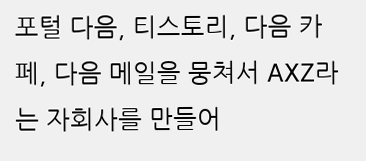포털 다음, 티스토리, 다음 카페, 다음 메일을 뭉쳐서 AXZ라는 자회사를 만들어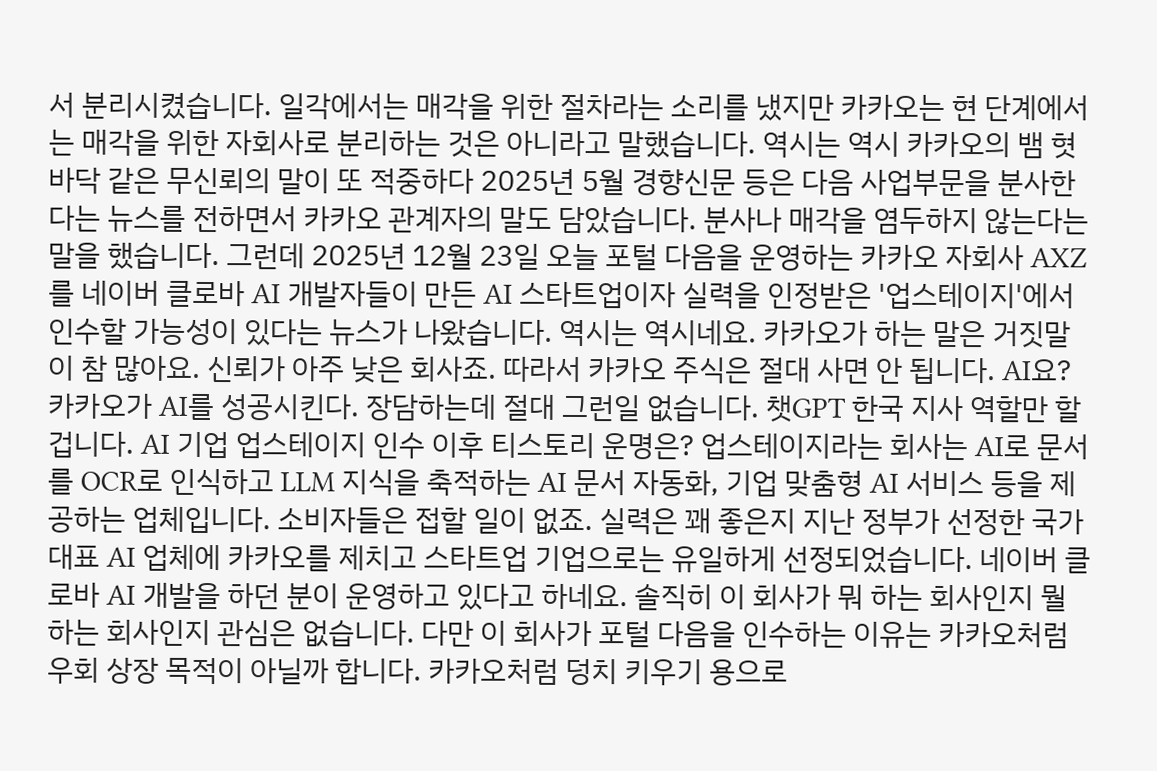서 분리시켰습니다. 일각에서는 매각을 위한 절차라는 소리를 냈지만 카카오는 현 단계에서는 매각을 위한 자회사로 분리하는 것은 아니라고 말했습니다. 역시는 역시 카카오의 뱀 혓바닥 같은 무신뢰의 말이 또 적중하다 2025년 5월 경향신문 등은 다음 사업부문을 분사한다는 뉴스를 전하면서 카카오 관계자의 말도 담았습니다. 분사나 매각을 염두하지 않는다는 말을 했습니다. 그런데 2025년 12월 23일 오늘 포털 다음을 운영하는 카카오 자회사 AXZ를 네이버 클로바 AI 개발자들이 만든 AI 스타트업이자 실력을 인정받은 '업스테이지'에서 인수할 가능성이 있다는 뉴스가 나왔습니다. 역시는 역시네요. 카카오가 하는 말은 거짓말이 참 많아요. 신뢰가 아주 낮은 회사죠. 따라서 카카오 주식은 절대 사면 안 됩니다. AI요? 카카오가 AI를 성공시킨다. 장담하는데 절대 그런일 없습니다. 챗GPT 한국 지사 역할만 할 겁니다. AI 기업 업스테이지 인수 이후 티스토리 운명은? 업스테이지라는 회사는 AI로 문서를 OCR로 인식하고 LLM 지식을 축적하는 AI 문서 자동화, 기업 맞춤형 AI 서비스 등을 제공하는 업체입니다. 소비자들은 접할 일이 없죠. 실력은 꽤 좋은지 지난 정부가 선정한 국가대표 AI 업체에 카카오를 제치고 스타트업 기업으로는 유일하게 선정되었습니다. 네이버 클로바 AI 개발을 하던 분이 운영하고 있다고 하네요. 솔직히 이 회사가 뭐 하는 회사인지 뭘 하는 회사인지 관심은 없습니다. 다만 이 회사가 포털 다음을 인수하는 이유는 카카오처럼 우회 상장 목적이 아닐까 합니다. 카카오처럼 덩치 키우기 용으로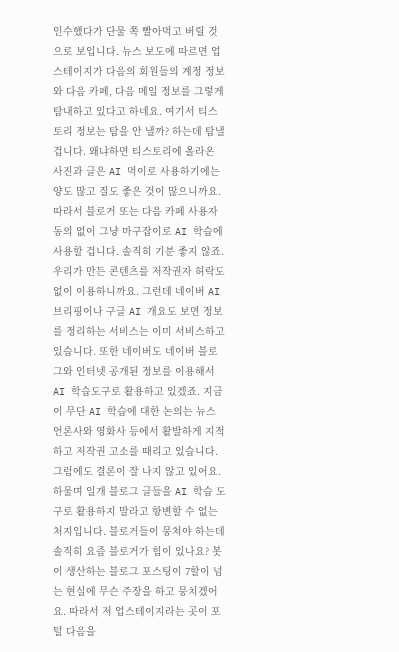인수했다가 단물 쪽 빨아먹고 버릴 것으로 보입니다. 뉴스 보도에 따르면 업스테이지가 다음의 회원들의 계정 정보와 다음 카페, 다음 메일 정보를 그렇게 탐내하고 있다고 하네요. 여기서 티스토리 정보는 탐을 안 낼까? 하는데 탐낼겁니다. 왜냐하면 티스토리에 올라온 사진과 글은 AI 먹이로 사용하기에는 양도 많고 질도 좋은 것이 많으니까요. 따라서 블로거 또는 다음 카페 사용자 동의 없이 그냥 마구잡이로 AI 학습에 사용할 겁니다. 솔직히 기분 좋지 않죠. 우리가 만든 콘텐츠를 저작권자 허락도 없이 이용하니까요. 그런데 네이버 AI 브리핑이나 구글 AI 개요도 보면 정보를 정리하는 서비스는 이미 서비스하고 있습니다. 또한 네이버도 네이버 블로그와 인터넷 공개된 정보를 이용해서 AI 학습도구로 활용하고 있겠죠. 지금 이 무단 AI 학습에 대한 논의는 뉴스 언론사와 영화사 등에서 활발하게 지적하고 저작권 고소를 때리고 있습니다. 그럼에도 결론이 잘 나지 않고 있어요. 하물며 일개 블로그 글들을 AI 학습 도구로 활용하지 말라고 항변할 수 없는 처지입니다. 블로거들이 뭉쳐야 하는데 솔직히 요즘 블로거가 힘이 있나요? 봇이 생산하는 블로그 포스팅이 7할이 넘는 현실에 무슨 주장을 하고 뭉치겠어요. 따라서 저 업스테이지라는 곳이 포털 다음을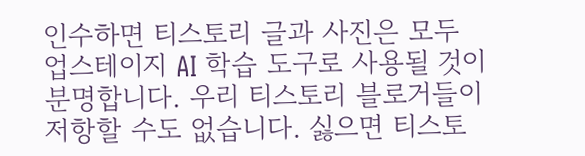인수하면 티스토리 글과 사진은 모두 업스테이지 AI 학습 도구로 사용될 것이 분명합니다. 우리 티스토리 블로거들이 저항할 수도 없습니다. 싫으면 티스토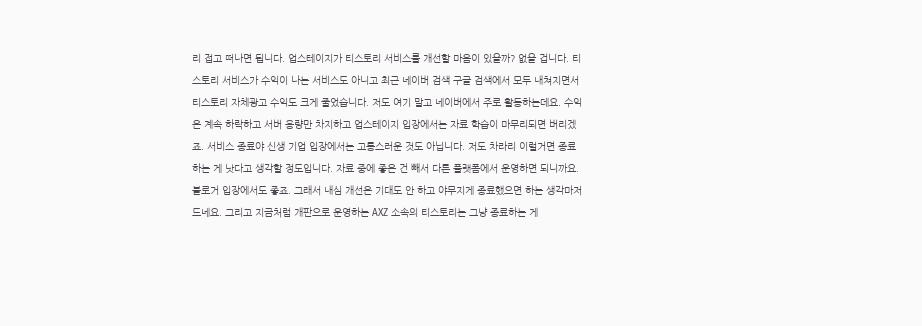리 접고 떠나면 됩니다. 업스테이지가 티스토리 서비스를 개선할 마음이 있을까? 없을 겁니다. 티스토리 서비스가 수익이 나는 서비스도 아니고 최근 네이버 검색 구글 검색에서 모두 내쳐지면서 티스토리 자체광고 수익도 크게 줄었습니다. 저도 여기 말고 네이버에서 주로 활동하는데요. 수익은 계속 하락하고 서버 용량만 차지하고 업스테이지 입장에서는 자료 학습이 마무리되면 버리겠죠. 서비스 종료야 신생 기업 입장에서는 고통스러운 것도 아닙니다. 저도 차라리 이럴거면 종료하는 게 낫다고 생각할 정도입니다. 자료 중에 좋은 건 빼서 다른 플랫폼에서 운영하면 되니까요. 블로거 입장에서도 좋죠. 그래서 내심 개선은 기대도 안 하고 야무지게 종료했으면 하는 생각마저 드네요. 그리고 지금처럼 개판으로 운영하는 AXZ 소속의 티스토리는 그냥 종료하는 게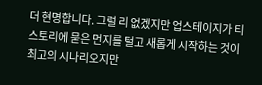더 현명합니다. 그럴 리 없겠지만 업스테이지가 티스토리에 묻은 먼지를 털고 새롭게 시작하는 것이 최고의 시나리오지만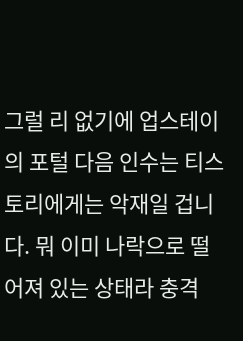그럴 리 없기에 업스테이의 포털 다음 인수는 티스토리에게는 악재일 겁니다. 뭐 이미 나락으로 떨어져 있는 상태라 충격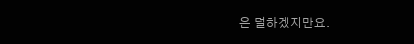은 덜하겠지만요.